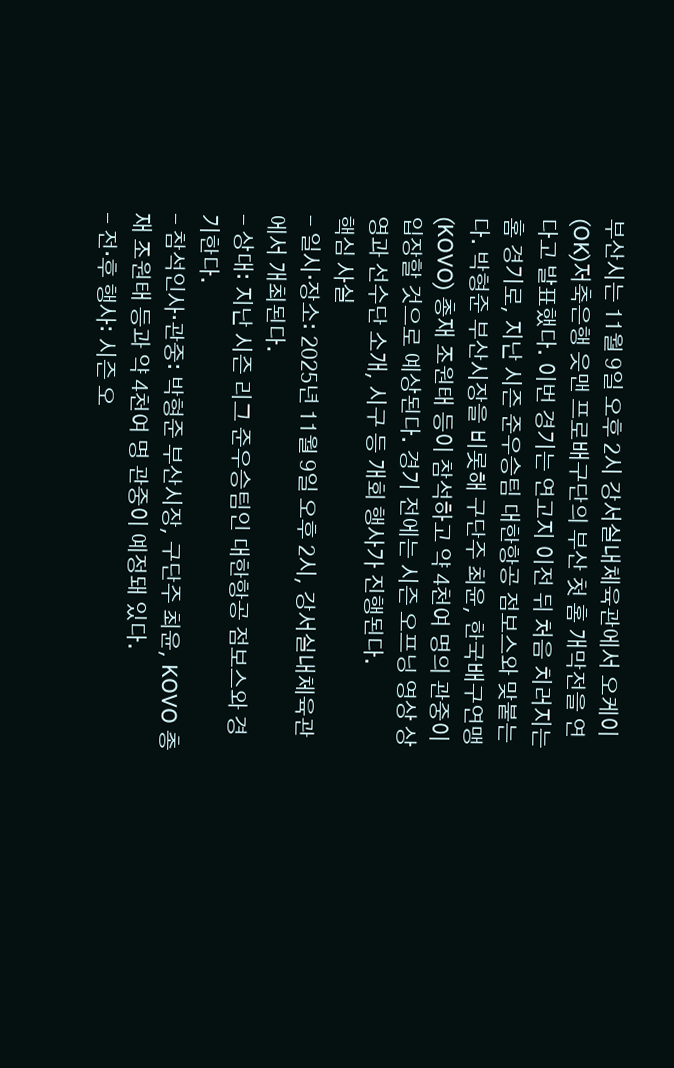부산시는 11월 9일 오후 2시 강서실내체육관에서 오케이(OK)저축은행 읏맨 프로배구단의 부산 첫 홈 개막전을 연다고 발표했다. 이번 경기는 연고지 이전 뒤 처음 치러지는 홈 경기로, 지난 시즌 준우승팀 대한항공 점보스와 맞붙는다. 박형준 부산시장을 비롯해 구단주 최윤, 한국배구연맹(KOVO) 총재 조원태 등이 참석하고 약 4천여 명의 관중이 입장할 것으로 예상된다. 경기 전에는 시즌 오프닝 영상 상영과 선수단 소개, 시구 등 개회 행사가 진행된다.
핵심 사실
- 일시·장소: 2025년 11월 9일 오후 2시, 강서실내체육관에서 개최된다.
- 상대: 지난 시즌 리그 준우승팀인 대한항공 점보스와 경기한다.
- 참석인사·관중: 박형준 부산시장, 구단주 최윤, KOVO 총재 조원태 등과 약 4천여 명 관중이 예정돼 있다.
- 전·후 행사: 시즌 오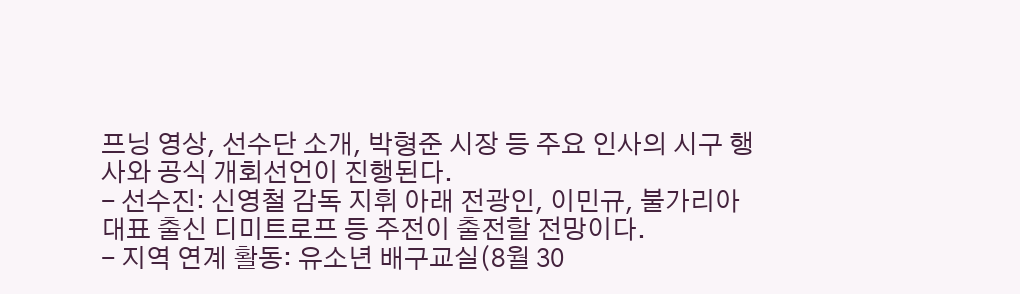프닝 영상, 선수단 소개, 박형준 시장 등 주요 인사의 시구 행사와 공식 개회선언이 진행된다.
- 선수진: 신영철 감독 지휘 아래 전광인, 이민규, 불가리아 대표 출신 디미트로프 등 주전이 출전할 전망이다.
- 지역 연계 활동: 유소년 배구교실(8월 30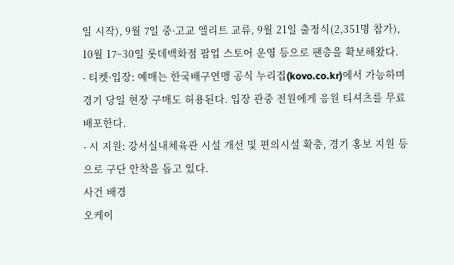일 시작), 9월 7일 중·고교 엘리트 교류, 9월 21일 출정식(2,351명 참가), 10월 17~30일 롯데백화점 팝업 스토어 운영 등으로 팬층을 확보해왔다.
- 티켓·입장: 예매는 한국배구연맹 공식 누리집(kovo.co.kr)에서 가능하며 경기 당일 현장 구매도 허용된다. 입장 관중 전원에게 응원 티셔츠를 무료 배포한다.
- 시 지원: 강서실내체육관 시설 개선 및 편의시설 확충, 경기 홍보 지원 등으로 구단 안착을 돕고 있다.
사건 배경
오케이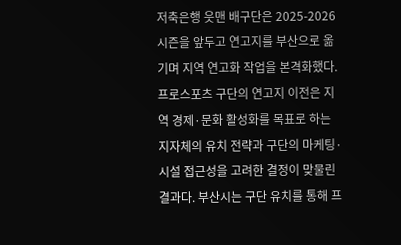저축은행 읏맨 배구단은 2025-2026시즌을 앞두고 연고지를 부산으로 옮기며 지역 연고화 작업을 본격화했다. 프로스포츠 구단의 연고지 이전은 지역 경제·문화 활성화를 목표로 하는 지자체의 유치 전략과 구단의 마케팅·시설 접근성을 고려한 결정이 맞물린 결과다. 부산시는 구단 유치를 통해 프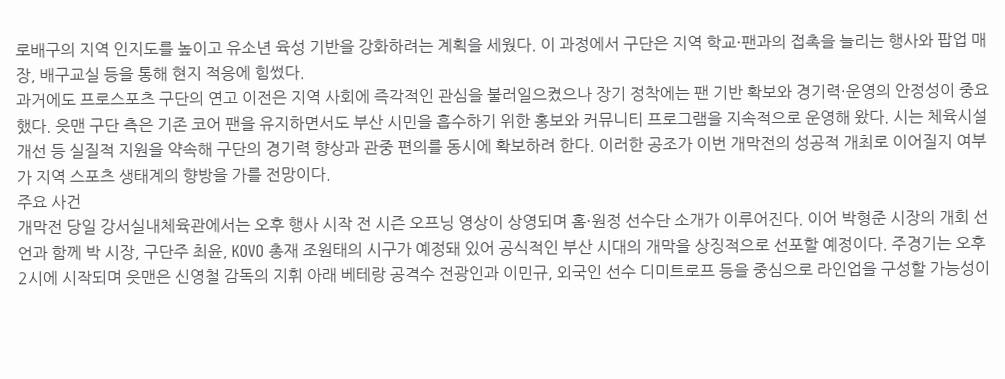로배구의 지역 인지도를 높이고 유소년 육성 기반을 강화하려는 계획을 세웠다. 이 과정에서 구단은 지역 학교·팬과의 접촉을 늘리는 행사와 팝업 매장, 배구교실 등을 통해 현지 적응에 힘썼다.
과거에도 프로스포츠 구단의 연고 이전은 지역 사회에 즉각적인 관심을 불러일으켰으나 장기 정착에는 팬 기반 확보와 경기력·운영의 안정성이 중요했다. 읏맨 구단 측은 기존 코어 팬을 유지하면서도 부산 시민을 흡수하기 위한 홍보와 커뮤니티 프로그램을 지속적으로 운영해 왔다. 시는 체육시설 개선 등 실질적 지원을 약속해 구단의 경기력 향상과 관중 편의를 동시에 확보하려 한다. 이러한 공조가 이번 개막전의 성공적 개최로 이어질지 여부가 지역 스포츠 생태계의 향방을 가를 전망이다.
주요 사건
개막전 당일 강서실내체육관에서는 오후 행사 시작 전 시즌 오프닝 영상이 상영되며 홈·원정 선수단 소개가 이루어진다. 이어 박형준 시장의 개회 선언과 함께 박 시장, 구단주 최윤, KOVO 총재 조원태의 시구가 예정돼 있어 공식적인 부산 시대의 개막을 상징적으로 선포할 예정이다. 주경기는 오후 2시에 시작되며 읏맨은 신영철 감독의 지휘 아래 베테랑 공격수 전광인과 이민규, 외국인 선수 디미트로프 등을 중심으로 라인업을 구성할 가능성이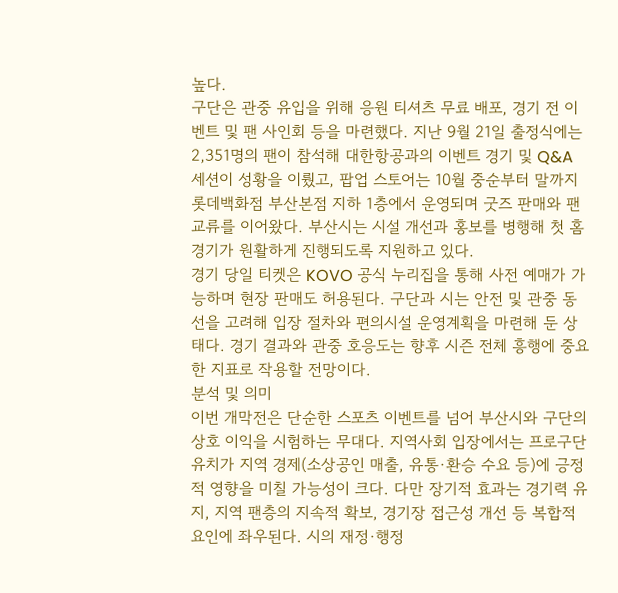높다.
구단은 관중 유입을 위해 응원 티셔츠 무료 배포, 경기 전 이벤트 및 팬 사인회 등을 마련했다. 지난 9월 21일 출정식에는 2,351명의 팬이 참석해 대한항공과의 이벤트 경기 및 Q&A 세션이 성황을 이뤘고, 팝업 스토어는 10월 중순부터 말까지 롯데백화점 부산본점 지하 1층에서 운영되며 굿즈 판매와 팬 교류를 이어왔다. 부산시는 시설 개선과 홍보를 병행해 첫 홈경기가 원활하게 진행되도록 지원하고 있다.
경기 당일 티켓은 KOVO 공식 누리집을 통해 사전 예매가 가능하며 현장 판매도 허용된다. 구단과 시는 안전 및 관중 동선을 고려해 입장 절차와 편의시설 운영계획을 마련해 둔 상태다. 경기 결과와 관중 호응도는 향후 시즌 전체 흥행에 중요한 지표로 작용할 전망이다.
분석 및 의미
이번 개막전은 단순한 스포츠 이벤트를 넘어 부산시와 구단의 상호 이익을 시험하는 무대다. 지역사회 입장에서는 프로구단 유치가 지역 경제(소상공인 매출, 유통·환승 수요 등)에 긍정적 영향을 미칠 가능성이 크다. 다만 장기적 효과는 경기력 유지, 지역 팬층의 지속적 확보, 경기장 접근성 개선 등 복합적 요인에 좌우된다. 시의 재정·행정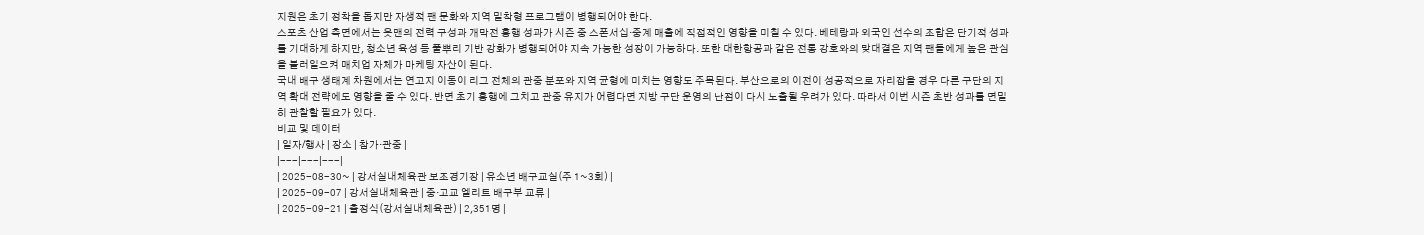지원은 초기 정착을 돕지만 자생적 팬 문화와 지역 밀착형 프로그램이 병행되어야 한다.
스포츠 산업 측면에서는 읏맨의 전력 구성과 개막전 흥행 성과가 시즌 중 스폰서십·중계 매출에 직접적인 영향을 미칠 수 있다. 베테랑과 외국인 선수의 조합은 단기적 성과를 기대하게 하지만, 청소년 육성 등 풀뿌리 기반 강화가 병행되어야 지속 가능한 성장이 가능하다. 또한 대한항공과 같은 전통 강호와의 맞대결은 지역 팬들에게 높은 관심을 불러일으켜 매치업 자체가 마케팅 자산이 된다.
국내 배구 생태계 차원에서는 연고지 이동이 리그 전체의 관중 분포와 지역 균형에 미치는 영향도 주목된다. 부산으로의 이전이 성공적으로 자리잡을 경우 다른 구단의 지역 확대 전략에도 영향을 줄 수 있다. 반면 초기 흥행에 그치고 관중 유지가 어렵다면 지방 구단 운영의 난점이 다시 노출될 우려가 있다. 따라서 이번 시즌 초반 성과를 면밀히 관찰할 필요가 있다.
비교 및 데이터
| 일자/행사 | 장소 | 참가·관중 |
|---|---|---|
| 2025-08-30~ | 강서실내체육관 보조경기장 | 유소년 배구교실(주 1~3회) |
| 2025-09-07 | 강서실내체육관 | 중·고교 엘리트 배구부 교류 |
| 2025-09-21 | 출정식(강서실내체육관) | 2,351명 |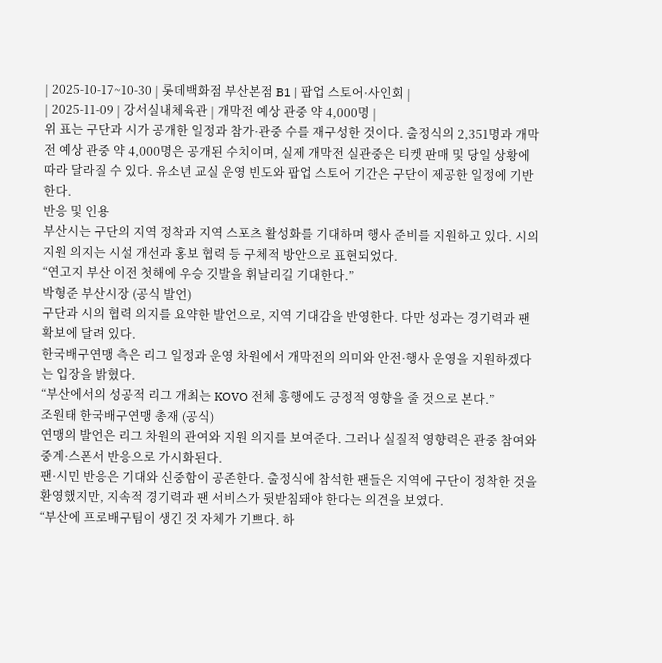| 2025-10-17~10-30 | 롯데백화점 부산본점 B1 | 팝업 스토어·사인회 |
| 2025-11-09 | 강서실내체육관 | 개막전 예상 관중 약 4,000명 |
위 표는 구단과 시가 공개한 일정과 참가·관중 수를 재구성한 것이다. 출정식의 2,351명과 개막전 예상 관중 약 4,000명은 공개된 수치이며, 실제 개막전 실관중은 티켓 판매 및 당일 상황에 따라 달라질 수 있다. 유소년 교실 운영 빈도와 팝업 스토어 기간은 구단이 제공한 일정에 기반한다.
반응 및 인용
부산시는 구단의 지역 정착과 지역 스포츠 활성화를 기대하며 행사 준비를 지원하고 있다. 시의 지원 의지는 시설 개선과 홍보 협력 등 구체적 방안으로 표현되었다.
“연고지 부산 이전 첫해에 우승 깃발을 휘날리길 기대한다.”
박형준 부산시장 (공식 발언)
구단과 시의 협력 의지를 요약한 발언으로, 지역 기대감을 반영한다. 다만 성과는 경기력과 팬 확보에 달려 있다.
한국배구연맹 측은 리그 일정과 운영 차원에서 개막전의 의미와 안전·행사 운영을 지원하겠다는 입장을 밝혔다.
“부산에서의 성공적 리그 개최는 KOVO 전체 흥행에도 긍정적 영향을 줄 것으로 본다.”
조원태 한국배구연맹 총재 (공식)
연맹의 발언은 리그 차원의 관여와 지원 의지를 보여준다. 그러나 실질적 영향력은 관중 참여와 중계·스폰서 반응으로 가시화된다.
팬·시민 반응은 기대와 신중함이 공존한다. 출정식에 참석한 팬들은 지역에 구단이 정착한 것을 환영했지만, 지속적 경기력과 팬 서비스가 뒷받침돼야 한다는 의견을 보였다.
“부산에 프로배구팀이 생긴 것 자체가 기쁘다. 하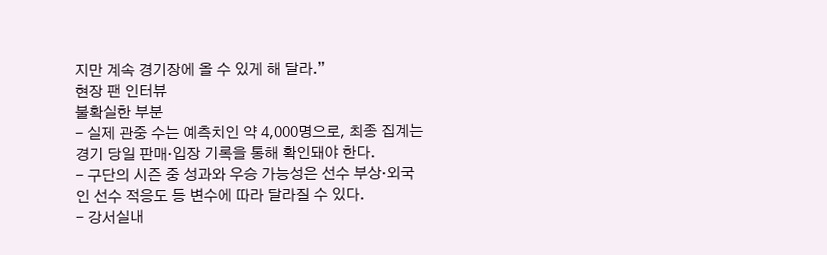지만 계속 경기장에 올 수 있게 해 달라.”
현장 팬 인터뷰
불확실한 부분
- 실제 관중 수는 예측치인 약 4,000명으로, 최종 집계는 경기 당일 판매·입장 기록을 통해 확인돼야 한다.
- 구단의 시즌 중 성과와 우승 가능성은 선수 부상·외국인 선수 적응도 등 변수에 따라 달라질 수 있다.
- 강서실내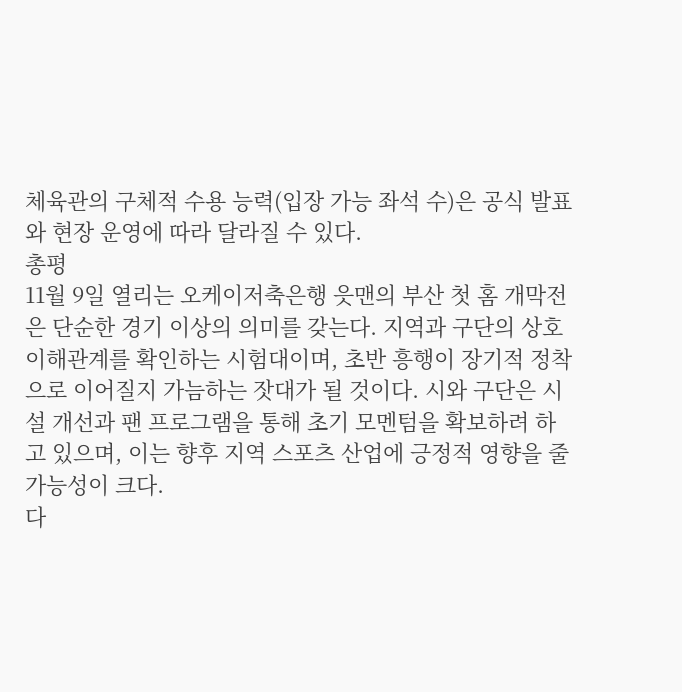체육관의 구체적 수용 능력(입장 가능 좌석 수)은 공식 발표와 현장 운영에 따라 달라질 수 있다.
총평
11월 9일 열리는 오케이저축은행 읏맨의 부산 첫 홈 개막전은 단순한 경기 이상의 의미를 갖는다. 지역과 구단의 상호 이해관계를 확인하는 시험대이며, 초반 흥행이 장기적 정착으로 이어질지 가늠하는 잣대가 될 것이다. 시와 구단은 시설 개선과 팬 프로그램을 통해 초기 모멘텀을 확보하려 하고 있으며, 이는 향후 지역 스포츠 산업에 긍정적 영향을 줄 가능성이 크다.
다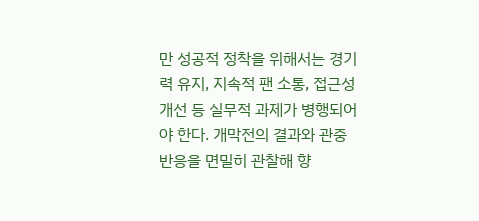만 성공적 정착을 위해서는 경기력 유지, 지속적 팬 소통, 접근성 개선 등 실무적 과제가 병행되어야 한다. 개막전의 결과와 관중 반응을 면밀히 관찰해 향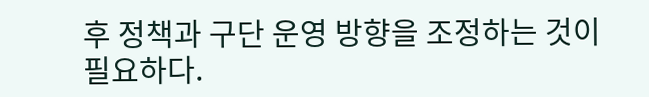후 정책과 구단 운영 방향을 조정하는 것이 필요하다.